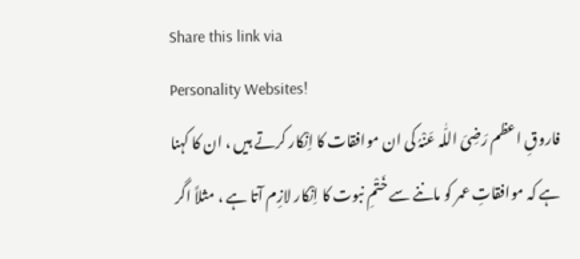Share this link via
Personality Websites!
فاروقِ اعظم رَضِیَ اللّٰہ عَنْہُ کی ان موافقات کا اِنْکار کرتے ہیں ، ان کا کہنا ہے کہ موافقاتِ عمر کو ماننے سے خَتْمِ نبوت کا اِنْکار لازِم آتا ہے ، مثلاً اگر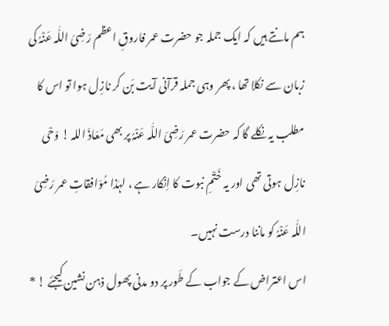ہم مانتے ہیں کہ ایک جملہ جو حضرت عمر فاروقِ اعظم رَضِیَ اللّٰہ عَنْہُ کی زبان سے نکلا تھا ، پھر وہی جملہ قرآنی آیت بَن کر نازِل ہوا تو اس کا مطلب یہ نکلے گا کہ حضرت عمر رَضِیَ اللّٰہ عَنْہُ پر بھی مَعَاذَ اللہ ! وَحْی نازِل ہوتی تھی اور یہ خَتْمِ نبوت کا اِنْکار ہے ، لہٰذا مُوَافقاتِ عمر رَضِیَ اللّٰہ عَنْہُ کو ماننا درست نہیں۔
اس اعتراض کے جواب کے طَور پر دو مدنی پھول ذہن نشین کیجئے ! *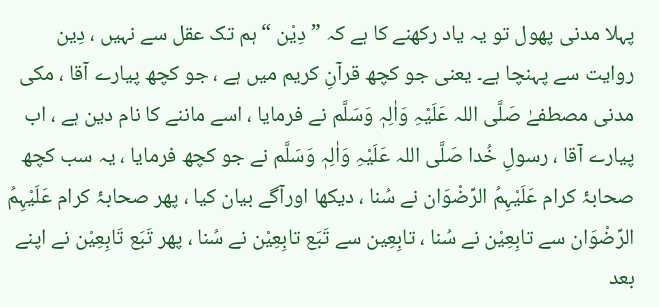پہلا مدنی پھول تو یہ یاد رکھنے کا ہے کہ ” دِیْن “ ہم تک عقل سے نہیں ، دِین روایت سے پہنچا ہے۔ یعنی جو کچھ قرآنِ کریم میں ہے ، جو کچھ پیارے آقا ، مکی مدنی مصطفےٰ صَلَّی اللہ عَلَیْہِ وَاٰلِہٖ وَسَلَّم نے فرمایا ، اسے ماننے کا نام دین ہے ، اب پیارے آقا ، رسولِ خُدا صَلَّی اللہ عَلَیْہِ وَاٰلِہٖ وَسَلَّم نے جو کچھ فرمایا ، یہ سب کچھ صحابۂ کرام عَلَیْہِمُ الرِّضْوَان نے سُنا ، دیکھا اورآگے بیان کیا ، پھر صحابۂ کرام عَلَیْہِمُ الرِّضْوَان سے تابِعِیْن نے سُنا ، تابِعِین سے تَبَع تابِعِیْن نے سُنا ، پھر تَبَع تَابِعِیْن نے اپنے بعد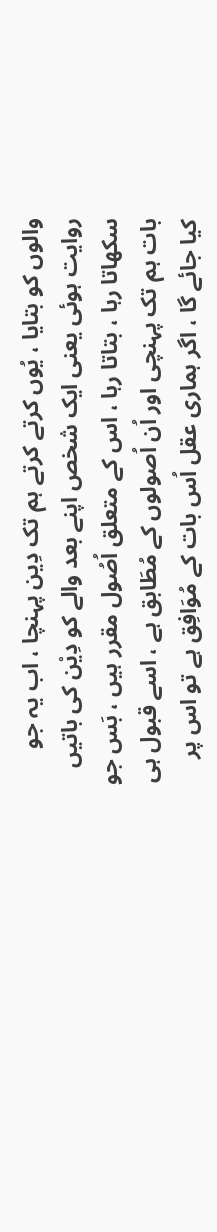والوں کو بتایا ، یُوں کرتے کرتے ہم تک دِین پہنچا ، اب یہ جو روایت ہوئی یعنی ایک شخص اپنے بعد والے کو دِیْن کی باتیں سکھاتا رہا ، بتاتا رہا ، اس کے متعلق اُصُول مقرر ہیں ، بَس جو بات ہم تک پہنچی اور اُن اُصولوں کے مُطَابق ہے ، اسے قبول ہی کیا جائے گا ، اگر ہماری عقل اُس بات کے مُوَافِق ہے تو اس پر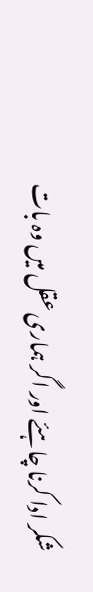شکر ادا کرنا چاہئے اور اگر ہماری عقل میں وہ بات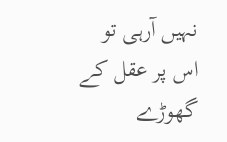نہیں آرہی تو اس پر عقل کے گھوڑے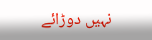نہیں دوڑائے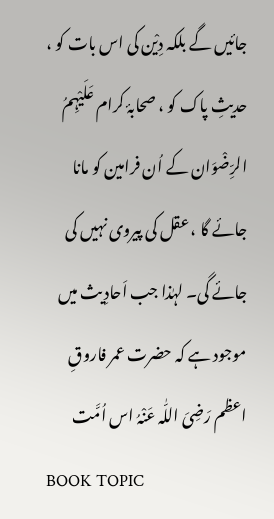جائیں گے بلکہ دِیْن کی اس بات کو ، حدیثِ پاک کو ، صحابۂ کرام عَلَیْہِمُ الرِّضْوَان کے اُن فرامین کو مانا جائے گا ، عقل کی پیروی نہیں کی جائے گی۔ لہٰذا جب اَحادِیث میں موجود ہے کہ حضرت عمر فاروقِ اعظم رَضِیَ اللّٰہ عَنْہُ اس اُمَّت
BOOK TOPIC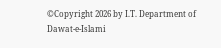©Copyright 2026 by I.T. Department of Dawat-e-Islami